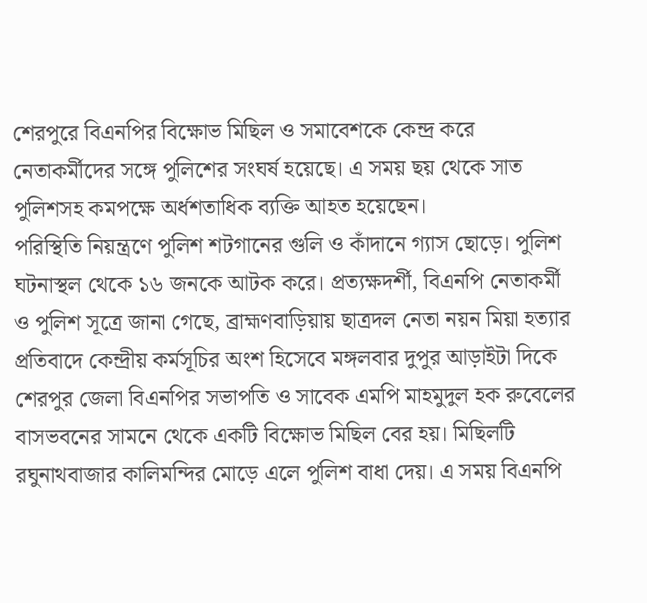শেরপুরে বিএনপির বিক্ষোভ মিছিল ও সমাবেশকে কেন্দ্র করে নেতাকর্মীদের সঙ্গে পুলিশের সংঘর্ষ হয়েছে। এ সময় ছয় থেকে সাত পুলিশসহ কমপক্ষে অর্ধশতাধিক ব্যক্তি আহত হয়েছেন।
পরিস্থিতি নিয়ন্ত্রণে পুলিশ শটগানের গুলি ও কাঁদানে গ্যাস ছোড়ে। পুলিশ ঘটনাস্থল থেকে ১৬ জনকে আটক করে। প্রত্যক্ষদর্শী, বিএনপি নেতাকর্মী ও পুলিশ সূত্রে জানা গেছে, ব্রাহ্মণবাড়িয়ায় ছাত্রদল নেতা নয়ন মিয়া হত্যার প্রতিবাদে কেন্দ্রীয় কর্মসূচির অংশ হিসেবে মঙ্গলবার দুপুর আড়াইটা দিকে শেরপুর জেলা বিএনপির সভাপতি ও সাবেক এমপি মাহমুদুল হক রুবেলের বাসভবনের সামনে থেকে একটি বিক্ষোভ মিছিল বের হয়। মিছিলটি রঘুনাথবাজার কালিমন্দির মোড়ে এলে পুলিশ বাধা দেয়। এ সময় বিএনপি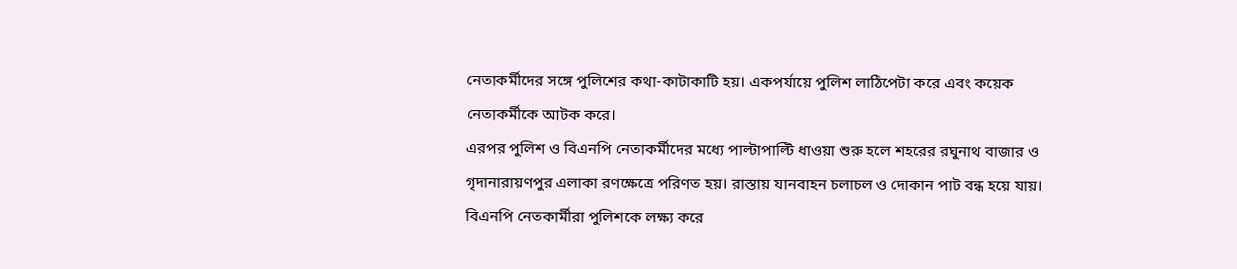নেতাকর্মীদের সঙ্গে পুলিশের কথা-কাটাকাটি হয়। একপর্যায়ে পুলিশ লাঠিপেটা করে এবং কয়েক নেতাকর্মীকে আটক করে।
এরপর পুলিশ ও বিএনপি নেতাকর্মীদের মধ্যে পাল্টাপাল্টি ধাওয়া শুরু হলে শহরের রঘুনাথ বাজার ও গৃদানারায়ণপুর এলাকা রণক্ষেত্রে পরিণত হয়। রাস্তায় যানবাহন চলাচল ও দোকান পাট বন্ধ হয়ে যায়। বিএনপি নেতকার্মীরা পুলিশকে লক্ষ্য করে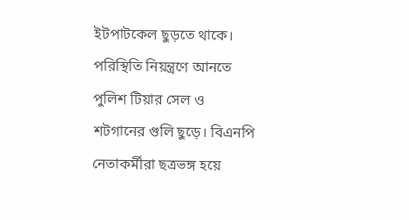ইটপাটকেল ছুড়তে থাকে। পরিস্থিতি নিয়ন্ত্রণে আনতে পুলিশ টিয়ার সেল ও শটগানের গুলি ছুড়ে। বিএনপি নেতাকর্মীরা ছত্রভঙ্গ হয়ে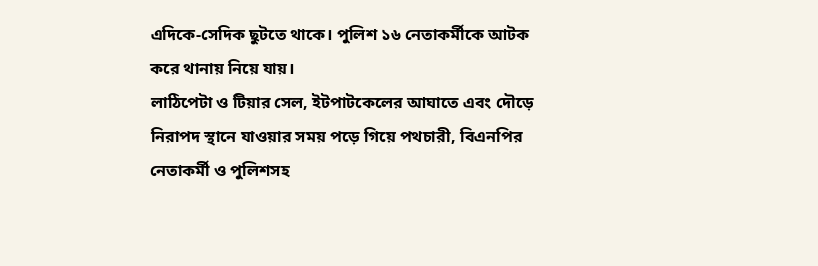এদিকে-সেদিক ছুটতে থাকে। পুলিশ ১৬ নেতাকর্মীকে আটক করে থানায় নিয়ে যায়।
লাঠিপেটা ও টিয়ার সেল, ইটপাটকেলের আঘাতে এবং দৌড়ে নিরাপদ স্থানে যাওয়ার সময় পড়ে গিয়ে পথচারী, বিএনপির নেতাকর্মী ও পুলিশসহ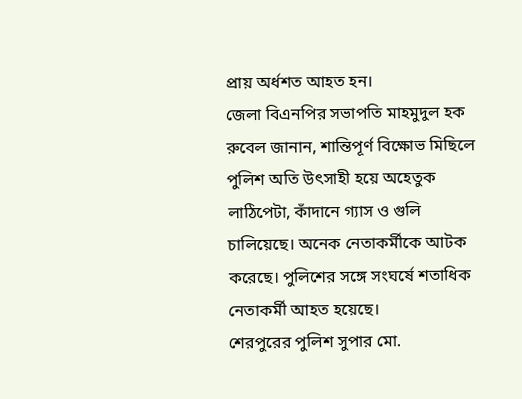প্রায় অর্ধশত আহত হন।
জেলা বিএনপির সভাপতি মাহমুদুল হক রুবেল জানান, শান্তিপূর্ণ বিক্ষোভ মিছিলে পুলিশ অতি উৎসাহী হয়ে অহেতুক লাঠিপেটা, কাঁদানে গ্যাস ও গুলি চালিয়েছে। অনেক নেতাকর্মীকে আটক করেছে। পুলিশের সঙ্গে সংঘর্ষে শতাধিক নেতাকর্মী আহত হয়েছে।
শেরপুরের পুলিশ সুপার মো.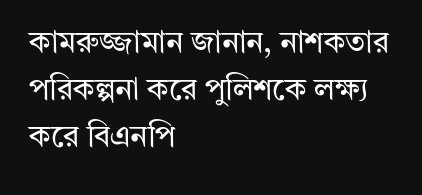কামরুজ্জামান জানান, নাশকতার পরিকল্পনা করে পুলিশকে লক্ষ্য করে বিএনপি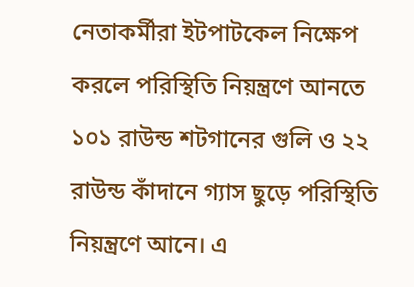নেতাকর্মীরা ইটপাটকেল নিক্ষেপ করলে পরিস্থিতি নিয়ন্ত্রণে আনতে ১০১ রাউন্ড শটগানের গুলি ও ২২ রাউন্ড কাঁদানে গ্যাস ছুড়ে পরিস্থিতি নিয়ন্ত্রণে আনে। এ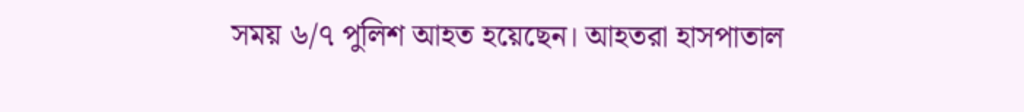সময় ৬/৭ পুলিশ আহত হয়েছেন। আহতরা হাসপাতাল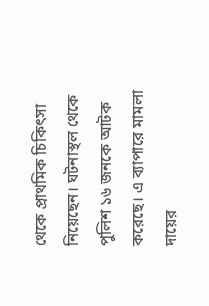থেকে প্রাথমিক চিকিৎসা নিয়েছেন। ঘটনাস্থল থেকে পুলিশ ১৬ জনকে আটক করেছে। এ ব্যাপারে মামলা দায়ের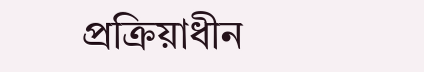প্রক্রিয়াধীন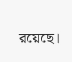রয়েছে।